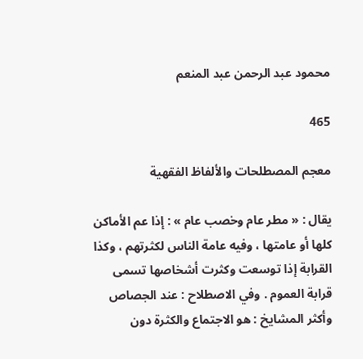محمود عبد الرحمن عبد المنعم

465

معجم المصطلحات والألفاظ الفقهية

يقال : « مطر عام وخصب عام » : إذا عم الأماكن كلها أو عامتها ، وفيه عامة الناس لكثرتهم ، وكذا القرابة إذا توسعت وكثرت أشخاصها تسمى قرابة العموم . وفي الاصطلاح : عند الجصاص وأكثر المشايخ : هو الاجتماع والكثرة دون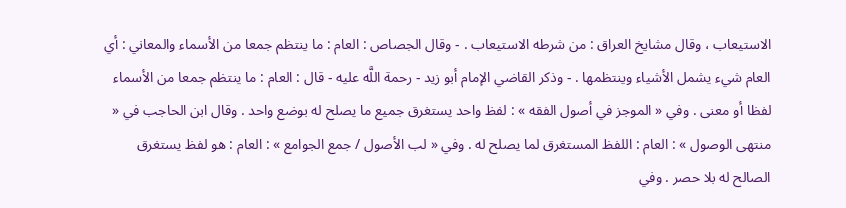الاستيعاب ، وقال مشايخ العراق : من شرطه الاستيعاب . - وقال الجصاص : العام : ما ينتظم جمعا من الأسماء والمعاني : أي العام شيء يشمل الأشياء وينتظمها . - وذكر القاضي الإمام أبو زيد - رحمة اللَّه عليه - قال : العام : ما ينتظم جمعا من الأسماء لفظا أو معنى . وفي « الموجز في أصول الفقه » : لفظ واحد يستغرق جميع ما يصلح له بوضع واحد . وقال ابن الحاجب في « منتهى الوصول » : العام : اللفظ المستغرق لما يصلح له . وفي « لب الأصول / جمع الجوامع » : العام : هو لفظ يستغرق الصالح له بلا حصر . وفي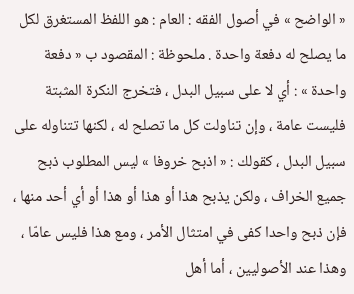« الواضح » في أصول الفقه : العام : هو اللفظ المستغرق لكل ما يصلح له دفعة واحدة . ملحوظة : المقصود ب « دفعة واحدة » : أي لا على سبيل البدل ، فتخرج النكرة المثبتة فليست عامة ، وإن تناولت كل ما تصلح له ، لكنها تتناوله على سبيل البدل ، كقولك : « اذبح خروفا » ليس المطلوب ذبح جميع الخراف ، ولكن يذبح هذا أو هذا أو هذا أو أي أحد منها ، فإن ذبح واحدا كفى في امتثال الأمر ، ومع هذا فليس عامّا ، وهذا عند الأصوليين ، أما أهل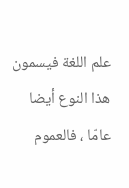علم اللغة فيسمون هذا النوع أيضا عامّا ، فالعموم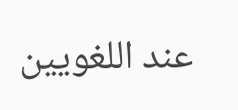عند اللغويين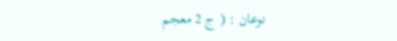نوعان : ( ج 2 معجم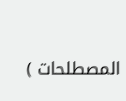المصطلحات )